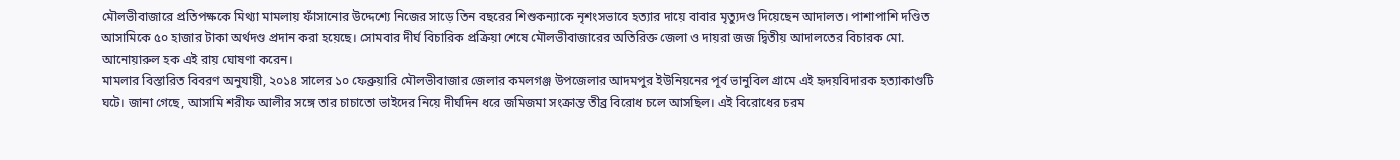মৌলভীবাজারে প্রতিপক্ষকে মিথ্যা মামলায় ফাঁসানোর উদ্দেশ্যে নিজের সাড়ে তিন বছরের শিশুকন্যাকে নৃশংসভাবে হত্যার দায়ে বাবার মৃত্যুদণ্ড দিয়েছেন আদালত। পাশাপাশি দণ্ডিত আসামিকে ৫০ হাজার টাকা অর্থদণ্ড প্রদান করা হয়েছে। সোমবার দীর্ঘ বিচারিক প্রক্রিয়া শেষে মৌলভীবাজারের অতিরিক্ত জেলা ও দায়রা জজ দ্বিতীয় আদালতের বিচারক মো. আনোয়ারুল হক এই রায় ঘোষণা করেন।
মামলার বিস্তারিত বিবরণ অনুযায়ী, ২০১৪ সালের ১০ ফেব্রুয়ারি মৌলভীবাজার জেলার কমলগঞ্জ উপজেলার আদমপুর ইউনিয়নের পূর্ব ভানুবিল গ্রামে এই হৃদয়বিদারক হত্যাকাণ্ডটি ঘটে। জানা গেছে, আসামি শরীফ আলীর সঙ্গে তার চাচাতো ভাইদের নিয়ে দীর্ঘদিন ধরে জমিজমা সংক্রান্ত তীব্র বিরোধ চলে আসছিল। এই বিরোধের চরম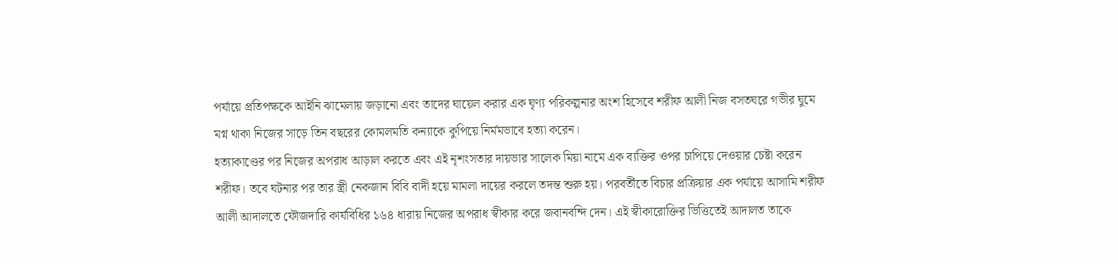পর্যায়ে প্রতিপক্ষকে আইনি ঝামেলায় জড়ানো এবং তাদের ঘায়েল করার এক ঘৃণ্য পরিকল্পনার অংশ হিসেবে শরীফ আলী নিজ বসতঘরে গভীর ঘুমে মগ্ন থাকা নিজের সাড়ে তিন বছরের কোমলমতি কন্যাকে কুপিয়ে নির্মমভাবে হত্যা করেন।
হত্যাকাণ্ডের পর নিজের অপরাধ আড়াল করতে এবং এই নৃশংসতার দায়ভার সালেক মিয়া নামে এক ব্যক্তির ওপর চাপিয়ে দেওয়ার চেষ্টা করেন শরীফ। তবে ঘটনার পর তার স্ত্রী নেকজান বিবি বাদী হয়ে মামলা দায়ের করলে তদন্ত শুরু হয়। পরবর্তীতে বিচার প্রক্রিয়ার এক পর্যায়ে আসামি শরীফ আলী আদালতে ফৌজদারি কার্যবিধির ১৬৪ ধারায় নিজের অপরাধ স্বীকার করে জবানবন্দি দেন। এই স্বীকারোক্তির ভিত্তিতেই আদালত তাকে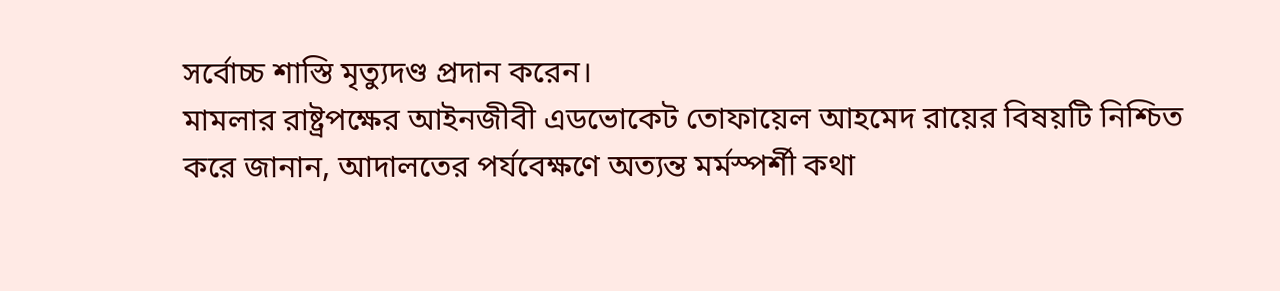সর্বোচ্চ শাস্তি মৃত্যুদণ্ড প্রদান করেন।
মামলার রাষ্ট্রপক্ষের আইনজীবী এডভোকেট তোফায়েল আহমেদ রায়ের বিষয়টি নিশ্চিত করে জানান, আদালতের পর্যবেক্ষণে অত্যন্ত মর্মস্পর্শী কথা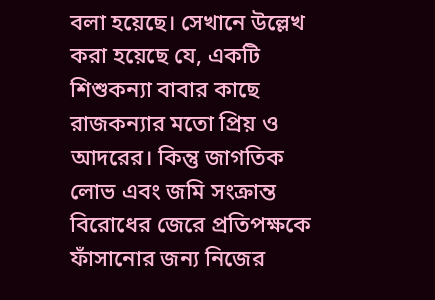বলা হয়েছে। সেখানে উল্লেখ করা হয়েছে যে, একটি শিশুকন্যা বাবার কাছে রাজকন্যার মতো প্রিয় ও আদরের। কিন্তু জাগতিক লোভ এবং জমি সংক্রান্ত বিরোধের জেরে প্রতিপক্ষকে ফাঁসানোর জন্য নিজের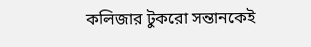কলিজার টুকরো সন্তানকেই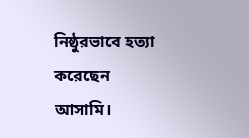নিষ্ঠুরভাবে হত্যা করেছেন আসামি।